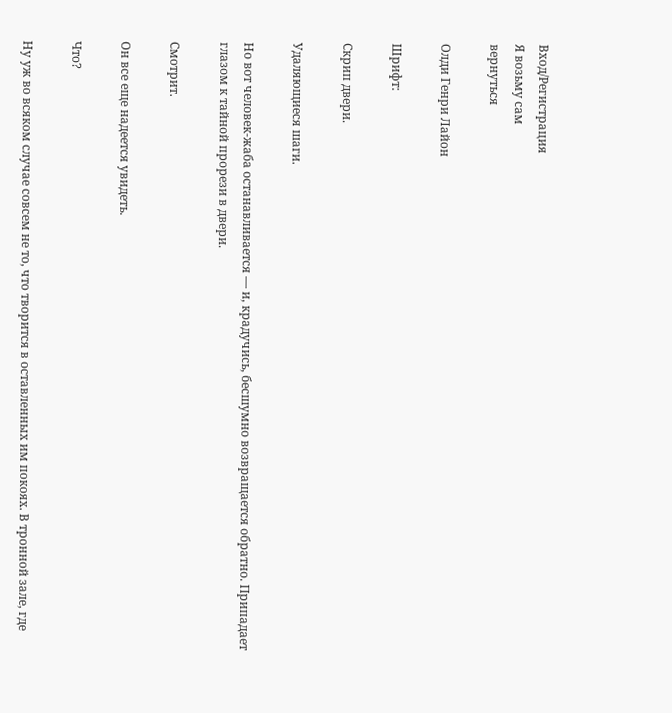Вход/Регистрация
Я возьму сам
вернуться

Олди Генри Лайон

Шрифт:

Скрип двери.

Удаляющиеся шаги.

Но вот человек-жаба останавливается — и, крадучись, бесшумно возвращается обратно. Припадает глазом к тайной прорези в двери.

Смотрит.

Он все еще надеется увидеть.

Что?

Ну уж во всяком случае совсем не то, что творится в оставленных им покоях. В тронной зале, где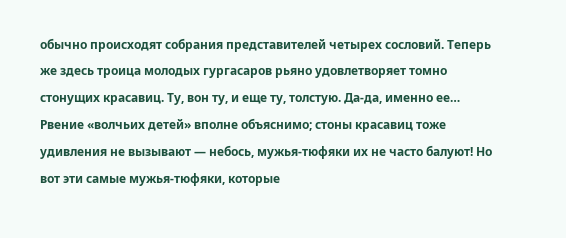обычно происходят собрания представителей четырех сословий. Теперь же здесь троица молодых гургасаров рьяно удовлетворяет томно стонущих красавиц. Ту, вон ту, и еще ту, толстую. Да-да, именно ее… Рвение «волчьих детей» вполне объяснимо; стоны красавиц тоже удивления не вызывают — небось, мужья-тюфяки их не часто балуют! Но вот эти самые мужья-тюфяки, которые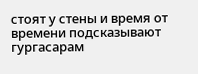стоят у стены и время от времени подсказывают гургасарам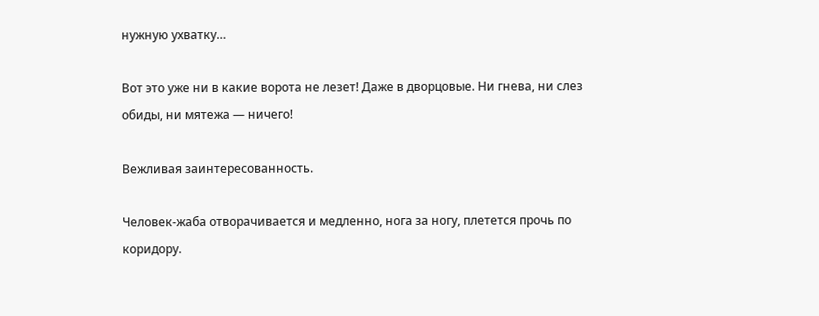нужную ухватку…

Вот это уже ни в какие ворота не лезет! Даже в дворцовые. Ни гнева, ни слез обиды, ни мятежа — ничего!

Вежливая заинтересованность.

Человек-жаба отворачивается и медленно, нога за ногу, плетется прочь по коридору.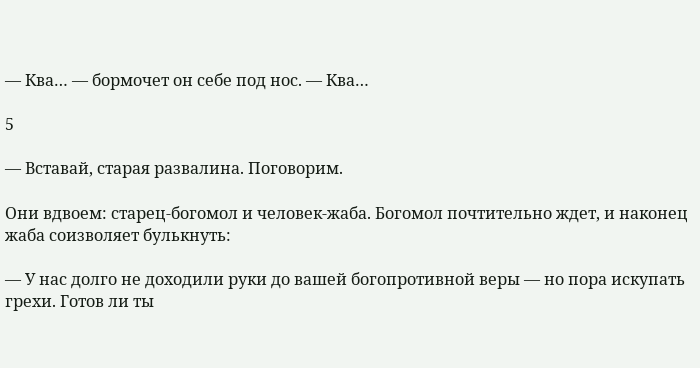— Ква… — бормочет он себе под нос. — Ква…

5

— Вставай, старая развалина. Поговорим.

Они вдвоем: старец-богомол и человек-жаба. Богомол почтительно ждет, и наконец жаба соизволяет булькнуть:

— У нас долго не доходили руки до вашей богопротивной веры — но пора искупать грехи. Готов ли ты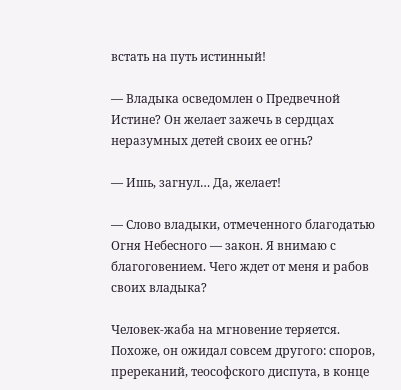встать на путь истинный!

— Владыка осведомлен о Предвечной Истине? Он желает зажечь в сердцах неразумных детей своих ее огнь?

— Ишь, загнул… Да, желает!

— Слово владыки, отмеченного благодатью Огня Небесного — закон. Я внимаю с благоговением. Чего ждет от меня и рабов своих владыка?

Человек-жаба на мгновение теряется. Похоже, он ожидал совсем другого: споров, пререканий, теософского диспута, в конце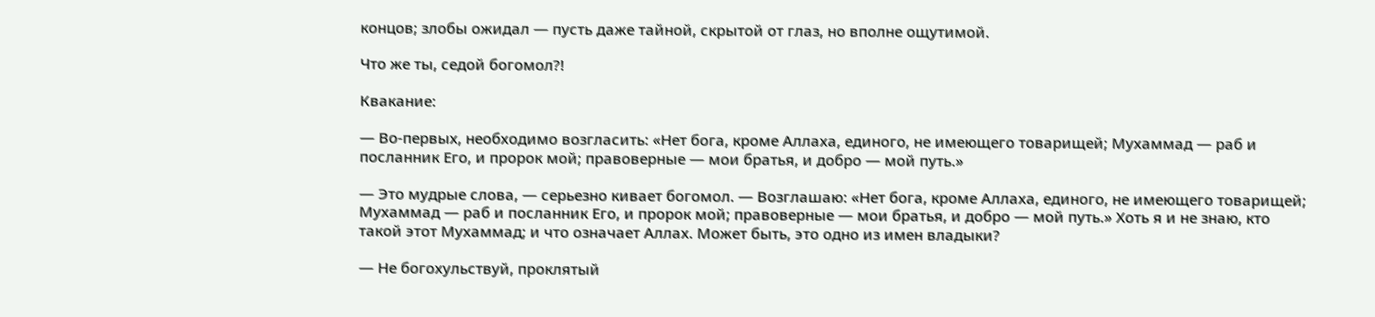концов; злобы ожидал — пусть даже тайной, скрытой от глаз, но вполне ощутимой.

Что же ты, седой богомол?!

Квакание:

— Во-первых, необходимо возгласить: «Нет бога, кроме Аллаха, единого, не имеющего товарищей; Мухаммад — раб и посланник Его, и пророк мой; правоверные — мои братья, и добро — мой путь.»

— Это мудрые слова, — серьезно кивает богомол. — Возглашаю: «Нет бога, кроме Аллаха, единого, не имеющего товарищей; Мухаммад — раб и посланник Его, и пророк мой; правоверные — мои братья, и добро — мой путь.» Хоть я и не знаю, кто такой этот Мухаммад; и что означает Аллах. Может быть, это одно из имен владыки?

— Не богохульствуй, проклятый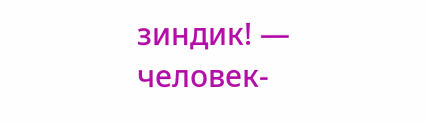зиндик! — человек-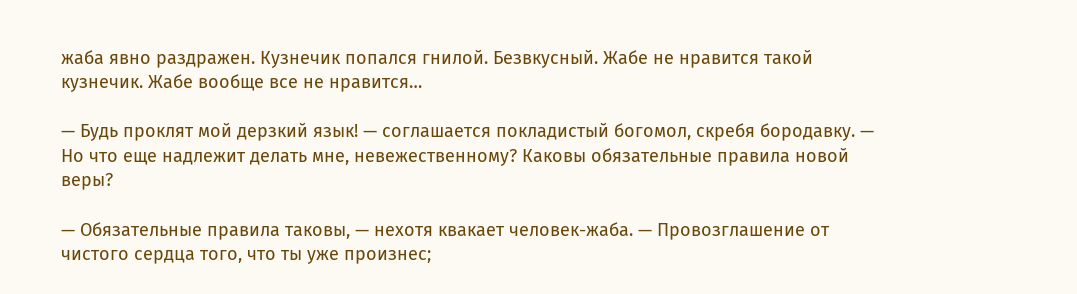жаба явно раздражен. Кузнечик попался гнилой. Безвкусный. Жабе не нравится такой кузнечик. Жабе вообще все не нравится…

— Будь проклят мой дерзкий язык! — соглашается покладистый богомол, скребя бородавку. — Но что еще надлежит делать мне, невежественному? Каковы обязательные правила новой веры?

— Обязательные правила таковы, — нехотя квакает человек-жаба. — Провозглашение от чистого сердца того, что ты уже произнес;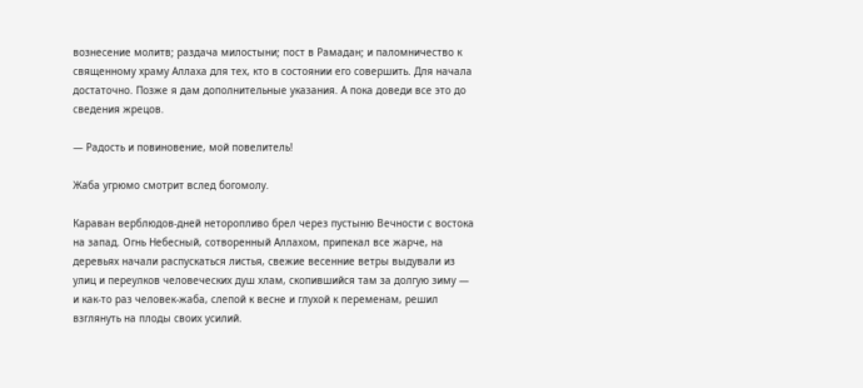вознесение молитв; раздача милостыни; пост в Рамадан; и паломничество к священному храму Аллаха для тех, кто в состоянии его совершить. Для начала достаточно. Позже я дам дополнительные указания. А пока доведи все это до сведения жрецов.

— Радость и повиновение, мой повелитель!

Жаба угрюмо смотрит вслед богомолу.

Караван верблюдов-дней неторопливо брел через пустыню Вечности с востока на запад. Огнь Небесный, сотворенный Аллахом, припекал все жарче, на деревьях начали распускаться листья, свежие весенние ветры выдували из улиц и переулков человеческих душ хлам, скопившийся там за долгую зиму — и как-то раз человек-жаба, слепой к весне и глухой к переменам, решил взглянуть на плоды своих усилий.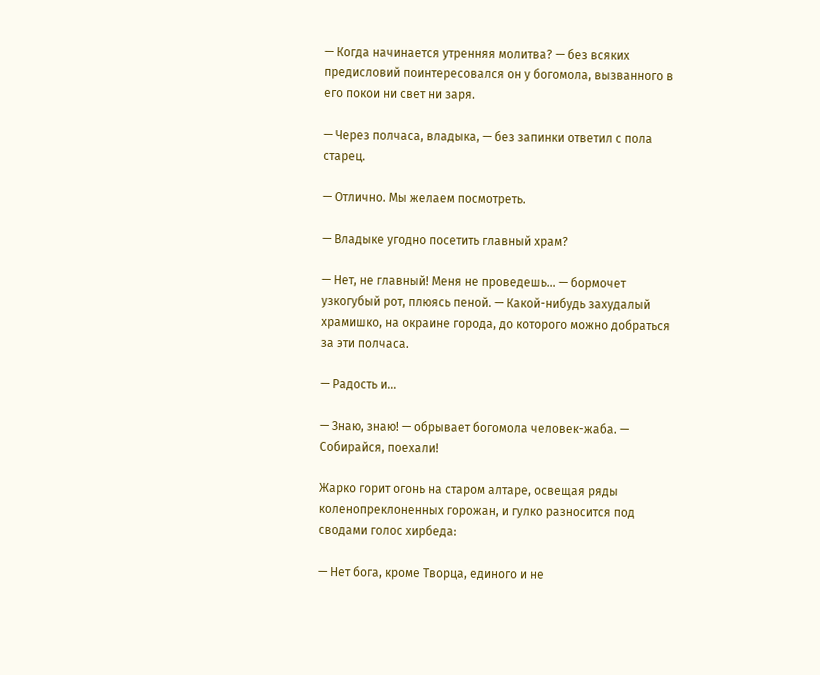— Когда начинается утренняя молитва? — без всяких предисловий поинтересовался он у богомола, вызванного в его покои ни свет ни заря.

— Через полчаса, владыка, — без запинки ответил с пола старец.

— Отлично. Мы желаем посмотреть.

— Владыке угодно посетить главный храм?

— Нет, не главный! Меня не проведешь… — бормочет узкогубый рот, плюясь пеной. — Какой-нибудь захудалый храмишко, на окраине города, до которого можно добраться за эти полчаса.

— Радость и…

— Знаю, знаю! — обрывает богомола человек-жаба. — Собирайся, поехали!

Жарко горит огонь на старом алтаре, освещая ряды коленопреклоненных горожан, и гулко разносится под сводами голос хирбеда:

— Нет бога, кроме Творца, единого и не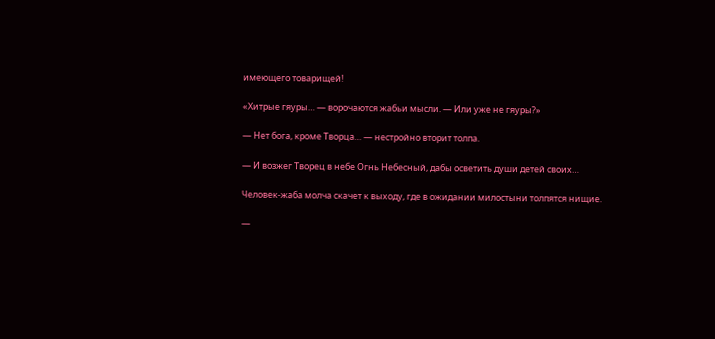имеющего товарищей!

«Хитрые гяуры… — ворочаются жабьи мысли. — Или уже не гяуры?»

— Нет бога, кроме Творца… — нестройно вторит толпа.

— И возжег Творец в небе Огнь Небесный, дабы осветить души детей своих…

Человек-жаба молча скачет к выходу, где в ожидании милостыни толпятся нищие.

—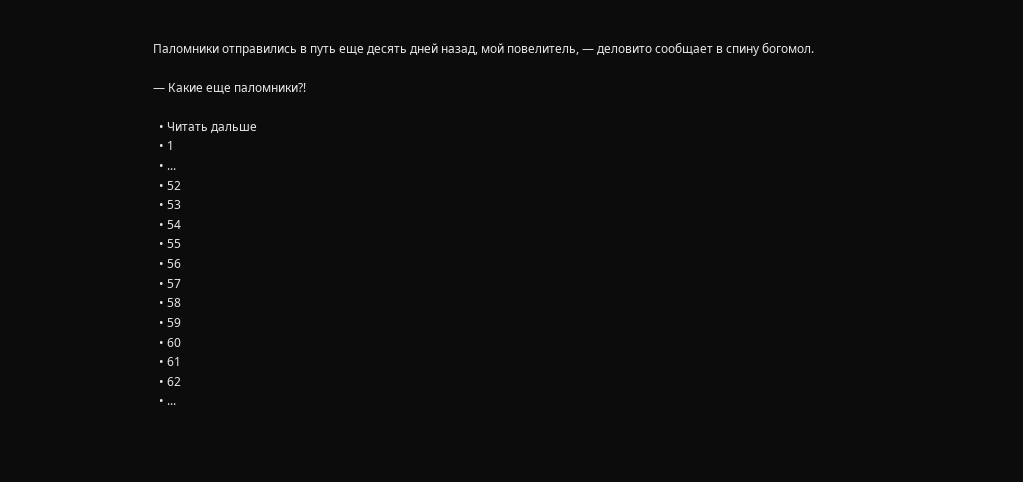Паломники отправились в путь еще десять дней назад, мой повелитель, — деловито сообщает в спину богомол.

— Какие еще паломники?!

  • Читать дальше
  • 1
  • ...
  • 52
  • 53
  • 54
  • 55
  • 56
  • 57
  • 58
  • 59
  • 60
  • 61
  • 62
  • ...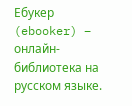Ебукер (ebooker) – онлайн-библиотека на русском языке.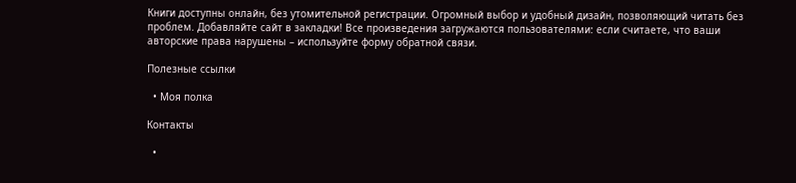Книги доступны онлайн, без утомительной регистрации. Огромный выбор и удобный дизайн, позволяющий читать без проблем. Добавляйте сайт в закладки! Все произведения загружаются пользователями: если считаете, что ваши авторские права нарушены – используйте форму обратной связи.

Полезные ссылки

  • Моя полка

Контакты

  •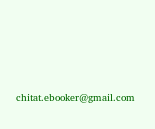chitat.ebooker@gmail.com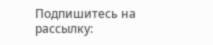Подпишитесь на рассылку: